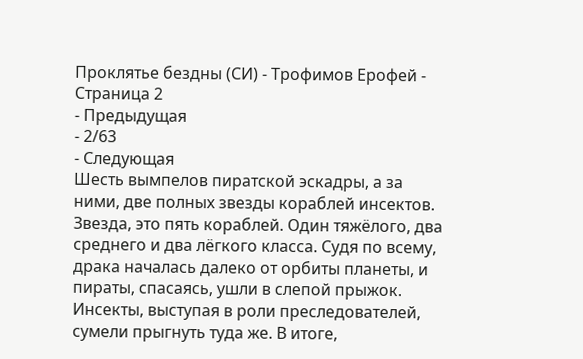Проклятье бездны (СИ) - Трофимов Ерофей - Страница 2
- Предыдущая
- 2/63
- Следующая
Шесть вымпелов пиратской эскадры, а за ними, две полных звезды кораблей инсектов. Звезда, это пять кораблей. Один тяжёлого, два среднего и два лёгкого класса. Судя по всему, драка началась далеко от орбиты планеты, и пираты, спасаясь, ушли в слепой прыжок. Инсекты, выступая в роли преследователей, сумели прыгнуть туда же. В итоге,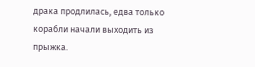драка продлилась, едва только корабли начали выходить из прыжка.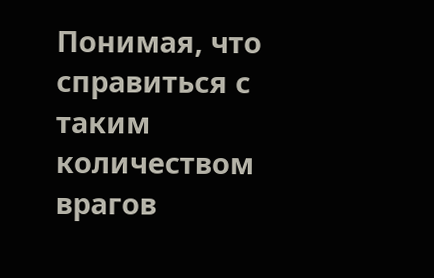Понимая, что справиться с таким количеством врагов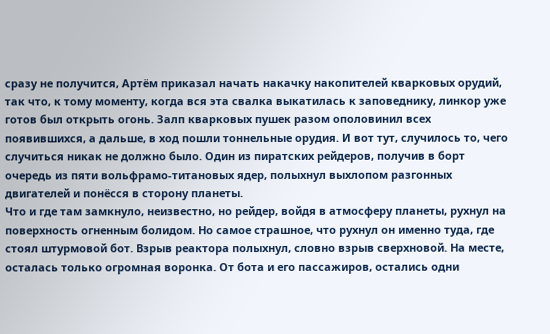сразу не получится, Артём приказал начать накачку накопителей кварковых орудий, так что, к тому моменту, когда вся эта свалка выкатилась к заповеднику, линкор уже готов был открыть огонь. Залп кварковых пушек разом ополовинил всех появившихся, а дальше, в ход пошли тоннельные орудия. И вот тут, случилось то, чего случиться никак не должно было. Один из пиратских рейдеров, получив в борт очередь из пяти вольфрамо-титановых ядер, полыхнул выхлопом разгонных двигателей и понёсся в сторону планеты.
Что и где там замкнуло, неизвестно, но рейдер, войдя в атмосферу планеты, рухнул на поверхность огненным болидом. Но самое страшное, что рухнул он именно туда, где стоял штурмовой бот. Взрыв реактора полыхнул, словно взрыв сверхновой. На месте, осталась только огромная воронка. От бота и его пассажиров, остались одни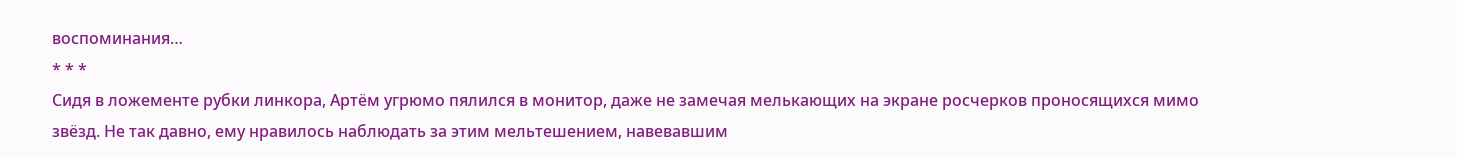воспоминания…
* * *
Сидя в ложементе рубки линкора, Артём угрюмо пялился в монитор, даже не замечая мелькающих на экране росчерков проносящихся мимо звёзд. Не так давно, ему нравилось наблюдать за этим мельтешением, навевавшим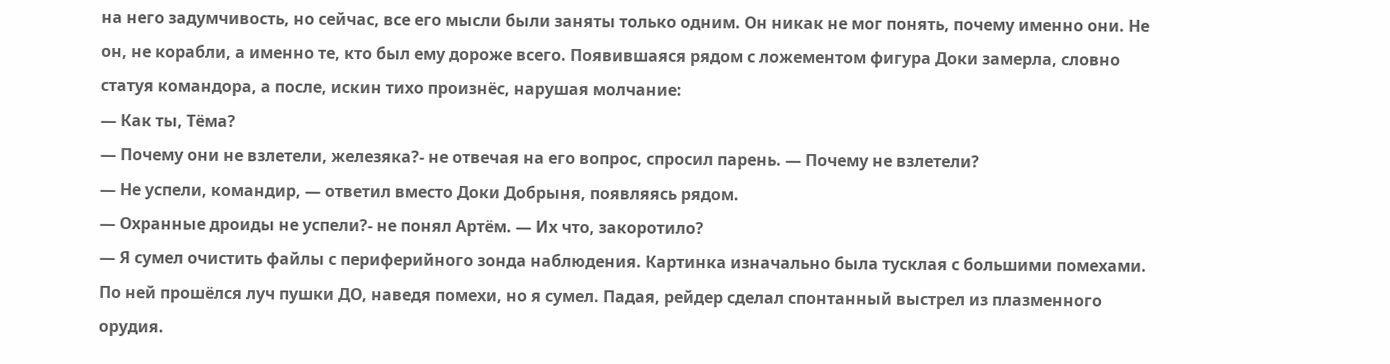на него задумчивость, но сейчас, все его мысли были заняты только одним. Он никак не мог понять, почему именно они. Не он, не корабли, а именно те, кто был ему дороже всего. Появившаяся рядом с ложементом фигура Доки замерла, словно статуя командора, а после, искин тихо произнёс, нарушая молчание:
— Как ты, Тёма?
— Почему они не взлетели, железяка?- не отвечая на его вопрос, спросил парень. — Почему не взлетели?
— Не успели, командир, — ответил вместо Доки Добрыня, появляясь рядом.
— Охранные дроиды не успели?- не понял Артём. — Их что, закоротило?
— Я сумел очистить файлы с периферийного зонда наблюдения. Картинка изначально была тусклая с большими помехами. По ней прошёлся луч пушки ДО, наведя помехи, но я сумел. Падая, рейдер сделал спонтанный выстрел из плазменного орудия.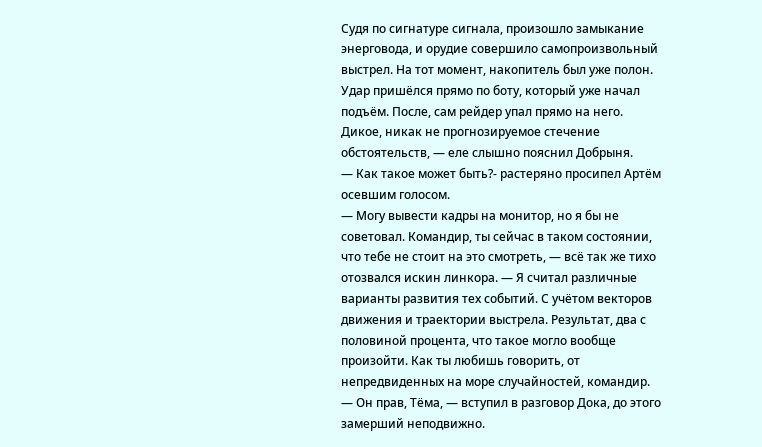Судя по сигнатуре сигнала, произошло замыкание энерговода, и орудие совершило самопроизвольный выстрел. На тот момент, накопитель был уже полон. Удар пришёлся прямо по боту, который уже начал подъём. После, сам рейдер упал прямо на него. Дикое, никак не прогнозируемое стечение обстоятельств, — еле слышно пояснил Добрыня.
— Как такое может быть?- растеряно просипел Артём осевшим голосом.
— Могу вывести кадры на монитор, но я бы не советовал. Командир, ты сейчас в таком состоянии, что тебе не стоит на это смотреть, — всё так же тихо отозвался искин линкора. — Я считал различные варианты развития тех событий. С учётом векторов движения и траектории выстрела. Результат, два с половиной процента, что такое могло вообще произойти. Как ты любишь говорить, от непредвиденных на море случайностей, командир.
— Он прав, Тёма, — вступил в разговор Дока, до этого замерший неподвижно.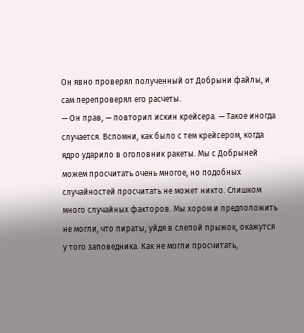Он явно проверял полученный от Добрыни файлы, и сам перепроверял его расчеты.
— Он прав, — повторил искин крейсера. — Такое иногда случается. Вспомни, как было с тем крейсером, когда ядро ударило в оголовник ракеты. Мы с Добрыней можем просчитать очень многое, но подобных случайностей просчитать не может никто. Слишком много случайных факторов. Мы хором и предположить не могли, что пираты, уйдя в слепой прыжок, окажутся у того заповедника. Как не могли просчитать,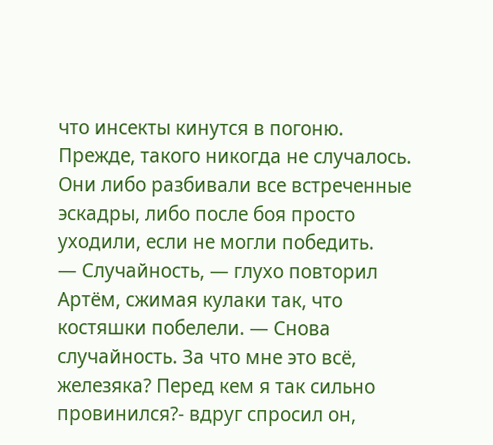что инсекты кинутся в погоню. Прежде, такого никогда не случалось. Они либо разбивали все встреченные эскадры, либо после боя просто уходили, если не могли победить.
— Случайность, — глухо повторил Артём, сжимая кулаки так, что костяшки побелели. — Снова случайность. За что мне это всё, железяка? Перед кем я так сильно провинился?- вдруг спросил он,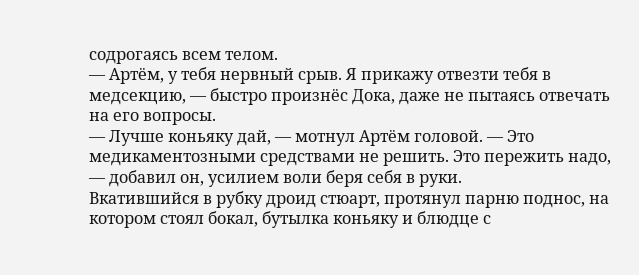содрогаясь всем телом.
— Артём, у тебя нервный срыв. Я прикажу отвезти тебя в медсекцию, — быстро произнёс Дока, даже не пытаясь отвечать на его вопросы.
— Лучше коньяку дай, — мотнул Артём головой. — Это медикаментозными средствами не решить. Это пережить надо, — добавил он, усилием воли беря себя в руки.
Вкатившийся в рубку дроид стюарт, протянул парню поднос, на котором стоял бокал, бутылка коньяку и блюдце с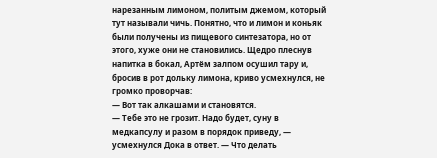нарезанным лимоном, политым джемом, который тут называли чичь. Понятно, что и лимон и коньяк были получены из пищевого синтезатора, но от этого, хуже они не становились. Щедро плеснув напитка в бокал, Артём залпом осушил тару и, бросив в рот дольку лимона, криво усмехнулся, не громко проворчав:
— Вот так алкашами и становятся.
— Тебе это не грозит. Надо будет, суну в медкапсулу и разом в порядок приведу, — усмехнулся Дока в ответ. — Что делать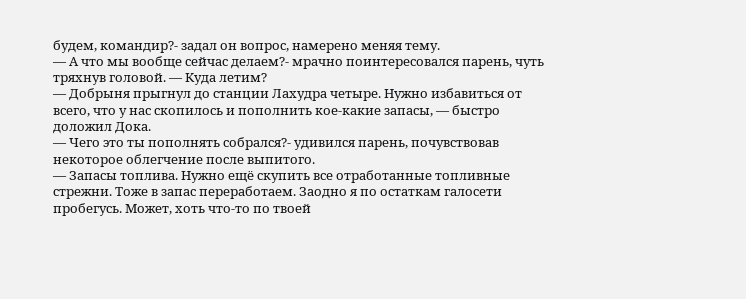будем, командир?- задал он вопрос, намерено меняя тему.
— А что мы вообще сейчас делаем?- мрачно поинтересовался парень, чуть тряхнув головой. — Куда летим?
— Добрыня прыгнул до станции Лахудра четыре. Нужно избавиться от всего, что у нас скопилось и пополнить кое-какие запасы, — быстро доложил Дока.
— Чего это ты пополнять собрался?- удивился парень, почувствовав некоторое облегчение после выпитого.
— Запасы топлива. Нужно ещё скупить все отработанные топливные стрежни. Тоже в запас переработаем. Заодно я по остаткам галосети пробегусь. Может, хоть что-то по твоей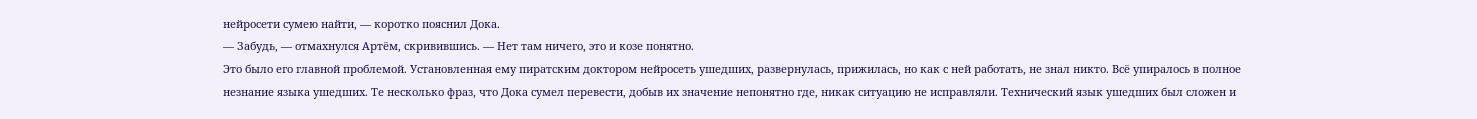нейросети сумею найти, — коротко пояснил Дока.
— Забудь, — отмахнулся Артём, скривившись. — Нет там ничего, это и козе понятно.
Это было его главной проблемой. Установленная ему пиратским доктором нейросеть ушедших, развернулась, прижилась, но как с ней работать, не знал никто. Всё упиралось в полное незнание языка ушедших. Те несколько фраз, что Дока сумел перевести, добыв их значение непонятно где, никак ситуацию не исправляли. Технический язык ушедших был сложен и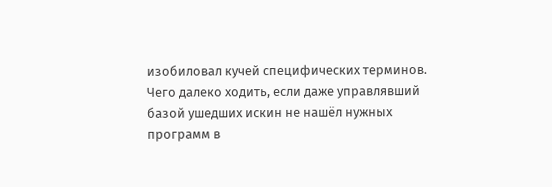изобиловал кучей специфических терминов.
Чего далеко ходить, если даже управлявший базой ушедших искин не нашёл нужных программ в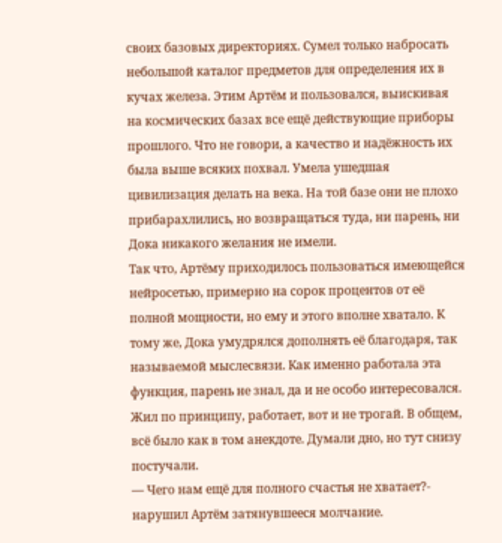своих базовых директориях. Сумел только набросать небольшой каталог предметов для определения их в кучах железа. Этим Артём и пользовался, выискивая на космических базах все ещё действующие приборы прошлого. Что не говори, а качество и надёжность их была выше всяких похвал. Умела ушедшая цивилизация делать на века. На той базе они не плохо прибарахлились, но возвращаться туда, ни парень, ни Дока никакого желания не имели.
Так что, Артёму приходилось пользоваться имеющейся нейросетью, примерно на сорок процентов от её полной мощности, но ему и этого вполне хватало. К тому же, Дока умудрялся дополнять её благодаря, так называемой мыслесвязи. Как именно работала эта функция, парень не знал, да и не особо интересовался. Жил по принципу, работает, вот и не трогай. В общем, всё было как в том анекдоте. Думали дно, но тут снизу постучали.
— Чего нам ещё для полного счастья не хватает?- нарушил Артём затянувшееся молчание.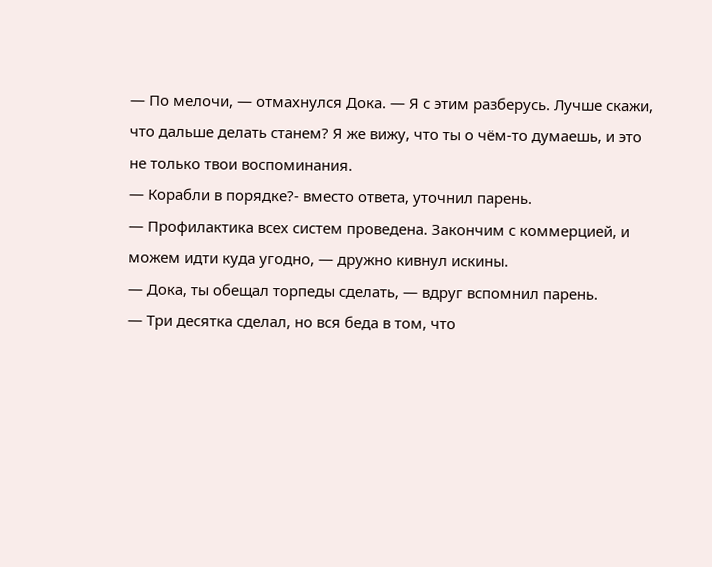— По мелочи, — отмахнулся Дока. — Я с этим разберусь. Лучше скажи, что дальше делать станем? Я же вижу, что ты о чём-то думаешь, и это не только твои воспоминания.
— Корабли в порядке?- вместо ответа, уточнил парень.
— Профилактика всех систем проведена. Закончим с коммерцией, и можем идти куда угодно, — дружно кивнул искины.
— Дока, ты обещал торпеды сделать, — вдруг вспомнил парень.
— Три десятка сделал, но вся беда в том, что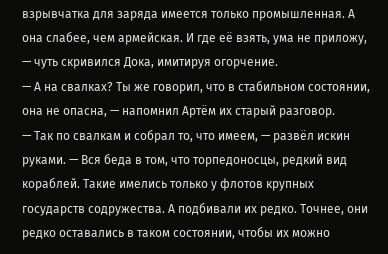взрывчатка для заряда имеется только промышленная. А она слабее, чем армейская. И где её взять, ума не приложу, — чуть скривился Дока, имитируя огорчение.
— А на свалках? Ты же говорил, что в стабильном состоянии, она не опасна, — напомнил Артём их старый разговор.
— Так по свалкам и собрал то, что имеем, — развёл искин руками. — Вся беда в том, что торпедоносцы, редкий вид кораблей. Такие имелись только у флотов крупных государств содружества. А подбивали их редко. Точнее, они редко оставались в таком состоянии, чтобы их можно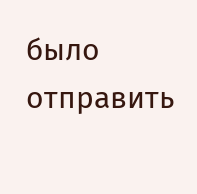было отправить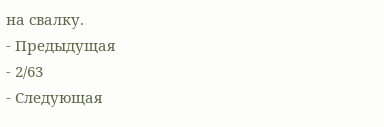на свалку.
- Предыдущая
- 2/63
- Следующая